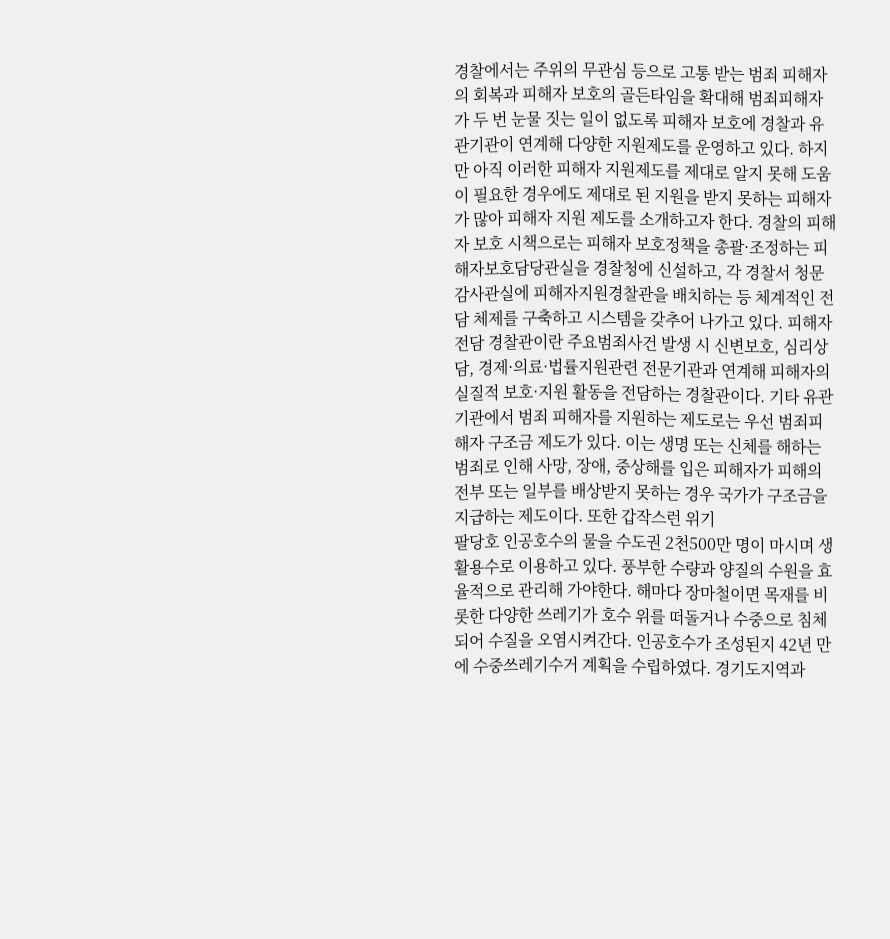경찰에서는 주위의 무관심 등으로 고통 받는 범죄 피해자의 회복과 피해자 보호의 골든타임을 확대해 범죄피해자가 두 번 눈물 짓는 일이 없도록 피해자 보호에 경찰과 유관기관이 연계해 다양한 지원제도를 운영하고 있다. 하지만 아직 이러한 피해자 지원제도를 제대로 알지 못해 도움이 필요한 경우에도 제대로 된 지원을 받지 못하는 피해자가 많아 피해자 지원 제도를 소개하고자 한다. 경찰의 피해자 보호 시책으로는 피해자 보호정책을 총괄·조정하는 피해자보호담당관실을 경찰청에 신설하고, 각 경찰서 청문감사관실에 피해자지원경찰관을 배치하는 등 체계적인 전담 체제를 구축하고 시스템을 갖추어 나가고 있다. 피해자 전담 경찰관이란 주요범죄사건 발생 시 신변보호, 심리상담, 경제·의료·법률지원관련 전문기관과 연계해 피해자의 실질적 보호·지원 활동을 전담하는 경찰관이다. 기타 유관기관에서 범죄 피해자를 지원하는 제도로는 우선 범죄피해자 구조금 제도가 있다. 이는 생명 또는 신체를 해하는 범죄로 인해 사망, 장애, 중상해를 입은 피해자가 피해의 전부 또는 일부를 배상받지 못하는 경우 국가가 구조금을 지급하는 제도이다. 또한 갑작스런 위기
팔당호 인공호수의 물을 수도권 2천500만 명이 마시며 생활용수로 이용하고 있다. 풍부한 수량과 양질의 수원을 효율적으로 관리해 가야한다. 해마다 장마철이면 목재를 비롯한 다양한 쓰레기가 호수 위를 떠돌거나 수중으로 침체되어 수질을 오염시켜간다. 인공호수가 조성된지 42년 만에 수중쓰레기수거 계획을 수립하였다. 경기도지역과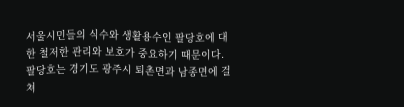서울시민들의 식수와 생활용수인 팔당호에 대한 철저한 관리와 보호가 중요하기 때문이다. 팔당호는 경기도 광주시 퇴촌면과 남종면에 걸쳐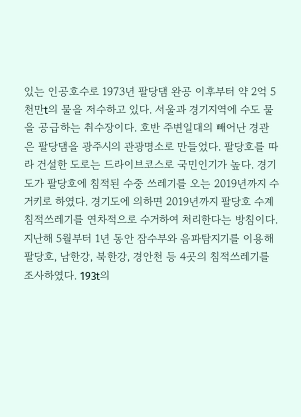있는 인공호수로 1973년 팔당댐 완공 이후부터 약 2억 5천만t의 물을 저수하고 있다. 서울과 경기지역에 수도 물을 공급하는 취수장이다. 호반 주변일대의 빼어난 경관은 팔당댐을 광주시의 관광명소로 만들었다. 팔당호를 따라 건설한 도로는 드라이브코스로 국민인기가 높다. 경기도가 팔당호에 침적된 수중 쓰레기를 오는 2019년까지 수거키로 하였다. 경기도에 의하면 2019년까지 팔당호 수계 침적쓰레기를 연차적으로 수거하여 처리한다는 방침이다. 지난해 5월부터 1년 동안 잠수부와 음파탐지기를 이용해 팔당호, 남한강, 북한강, 경안천 등 4곳의 침적쓰레기를 조사하였다. 193t의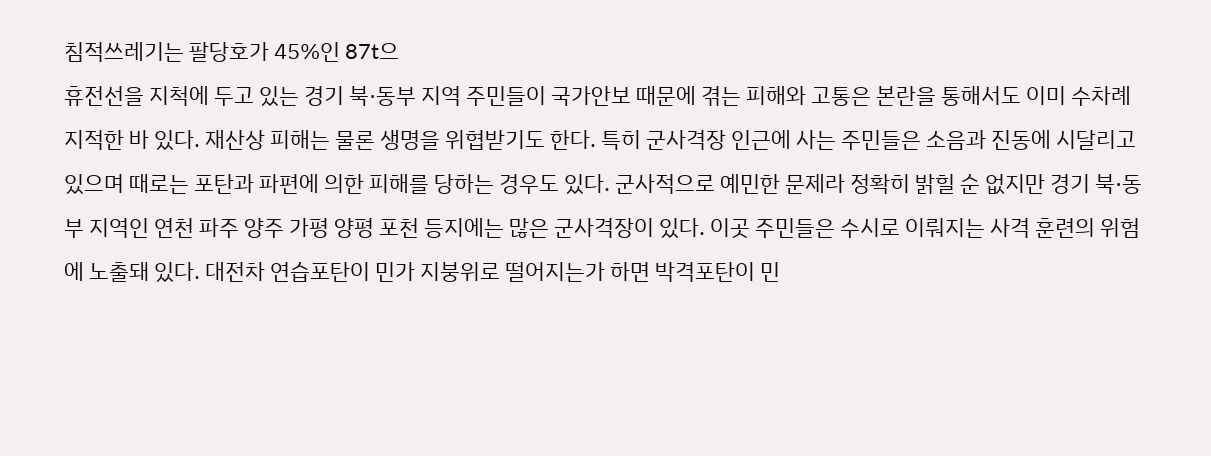침적쓰레기는 팔당호가 45%인 87t으
휴전선을 지척에 두고 있는 경기 북·동부 지역 주민들이 국가안보 때문에 겪는 피해와 고통은 본란을 통해서도 이미 수차례 지적한 바 있다. 재산상 피해는 물론 생명을 위협받기도 한다. 특히 군사격장 인근에 사는 주민들은 소음과 진동에 시달리고 있으며 때로는 포탄과 파편에 의한 피해를 당하는 경우도 있다. 군사적으로 예민한 문제라 정확히 밝힐 순 없지만 경기 북·동부 지역인 연천 파주 양주 가평 양평 포천 등지에는 많은 군사격장이 있다. 이곳 주민들은 수시로 이뤄지는 사격 훈련의 위험에 노출돼 있다. 대전차 연습포탄이 민가 지붕위로 떨어지는가 하면 박격포탄이 민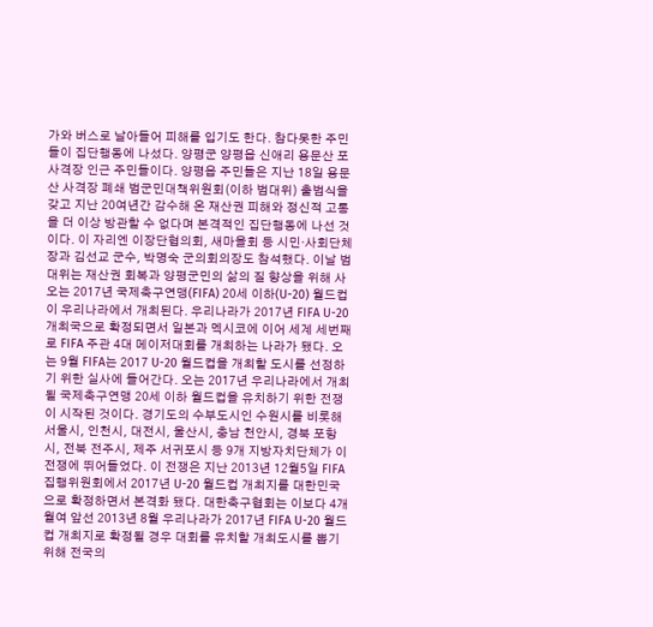가와 버스로 날아들어 피해를 입기도 한다. 참다못한 주민들이 집단행동에 나섰다. 양평군 양평읍 신애리 용문산 포 사격장 인근 주민들이다. 양평읍 주민들은 지난 18일 용문산 사격장 폐쇄 범군민대책위원회(이하 범대위) 출범식을 갖고 지난 20여년간 감수해 온 재산권 피해와 정신적 고통을 더 이상 방관할 수 없다며 본격적인 집단행동에 나선 것이다. 이 자리엔 이장단협의회, 새마을회 등 시민·사회단체장과 김선교 군수, 박명숙 군의회의장도 참석했다. 이날 범대위는 재산권 회복과 양평군민의 삶의 질 향상을 위해 사
오는 2017년 국제축구연맹(FIFA) 20세 이하(U-20) 월드컵이 우리나라에서 개최된다. 우리나라가 2017년 FIFA U-20 개최국으로 확정되면서 일본과 멕시코에 이어 세계 세번째로 FIFA 주관 4대 메이저대회를 개최하는 나라가 됐다. 오는 9월 FIFA는 2017 U-20 월드컵을 개최할 도시를 선정하기 위한 실사에 들어간다. 오는 2017년 우리나라에서 개최될 국제축구연맹 20세 이하 월드컵을 유치하기 위한 전쟁이 시작된 것이다. 경기도의 수부도시인 수원시를 비롯해 서울시, 인천시, 대전시, 울산시, 충남 천안시, 경북 포항시, 전북 전주시, 제주 서귀포시 등 9개 지방자치단체가 이 전쟁에 뛰어들었다. 이 전쟁은 지난 2013년 12월5일 FIFA 집행위원회에서 2017년 U-20 월드컵 개최지를 대한민국으로 확정하면서 본격화 됐다. 대한축구협회는 이보다 4개월여 앞선 2013년 8월 우리나라가 2017년 FIFA U-20 월드컵 개최지로 확정될 경우 대회를 유치할 개최도시를 뽑기 위해 전국의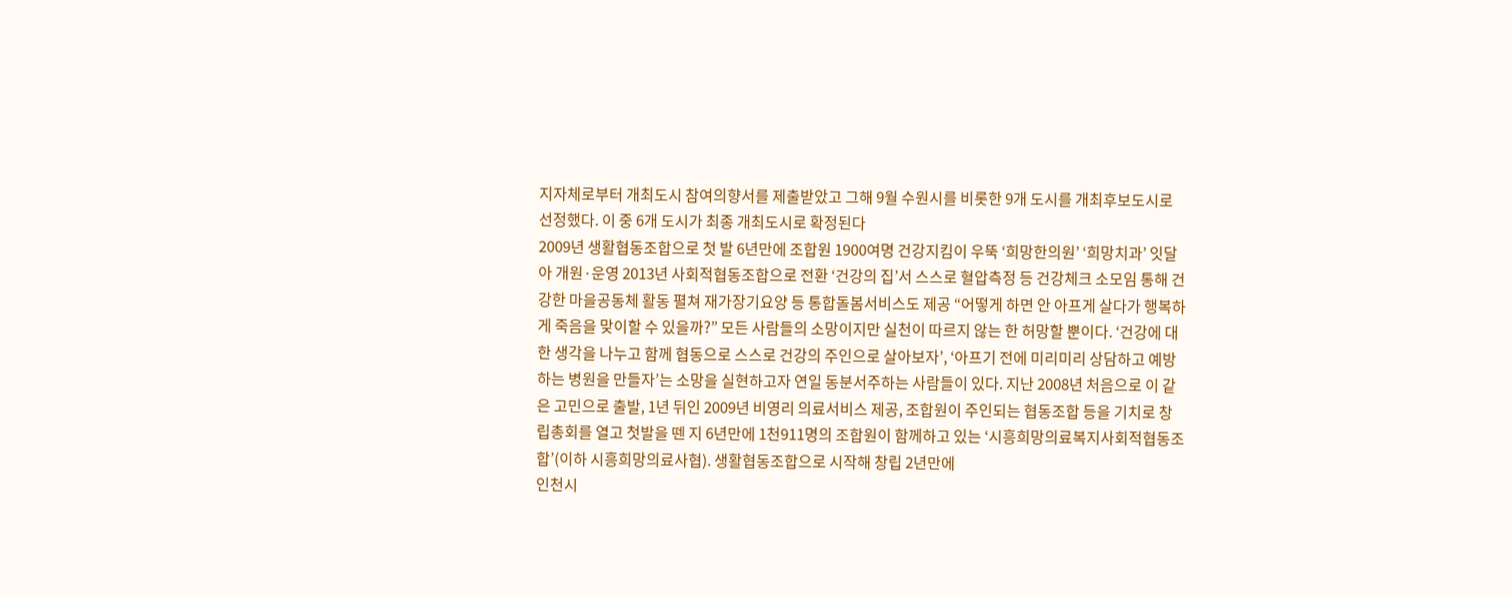지자체로부터 개최도시 참여의향서를 제출받았고 그해 9월 수원시를 비롯한 9개 도시를 개최후보도시로 선정했다. 이 중 6개 도시가 최종 개최도시로 확정된다
2009년 생활협동조합으로 첫 발 6년만에 조합원 1900여명 건강지킴이 우뚝 ‘희망한의원’ ‘희망치과’ 잇달아 개원·운영 2013년 사회적협동조합으로 전환 ‘건강의 집’서 스스로 혈압측정 등 건강체크 소모임 통해 건강한 마을공동체 활동 펼쳐 재가장기요양 등 통합돌봄서비스도 제공 “어떻게 하면 안 아프게 살다가 행복하게 죽음을 맞이할 수 있을까?” 모든 사람들의 소망이지만 실천이 따르지 않는 한 허망할 뿐이다. ‘건강에 대한 생각을 나누고 함께 협동으로 스스로 건강의 주인으로 살아보자’, ‘아프기 전에 미리미리 상담하고 예방하는 병원을 만들자’는 소망을 실현하고자 연일 동분서주하는 사람들이 있다. 지난 2008년 처음으로 이 같은 고민으로 출발, 1년 뒤인 2009년 비영리 의료서비스 제공, 조합원이 주인되는 협동조합 등을 기치로 창립총회를 열고 첫발을 뗀 지 6년만에 1천911명의 조합원이 함께하고 있는 ‘시흥희망의료복지사회적협동조합’(이하 시흥희망의료사협). 생활협동조합으로 시작해 창립 2년만에
인천시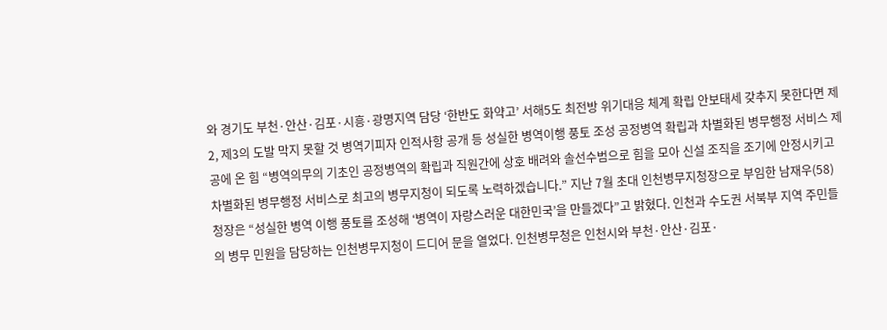와 경기도 부천·안산·김포·시흥·광명지역 담당 ‘한반도 화약고’ 서해5도 최전방 위기대응 체계 확립 안보태세 갖추지 못한다면 제2, 제3의 도발 막지 못할 것 병역기피자 인적사항 공개 등 성실한 병역이행 풍토 조성 공정병역 확립과 차별화된 병무행정 서비스 제공에 온 힘 “병역의무의 기초인 공정병역의 확립과 직원간에 상호 배려와 솔선수범으로 힘을 모아 신설 조직을 조기에 안정시키고 차별화된 병무행정 서비스로 최고의 병무지청이 되도록 노력하겠습니다.” 지난 7월 초대 인천병무지청장으로 부임한 남재우(58) 청장은 “성실한 병역 이행 풍토를 조성해 ‘병역이 자랑스러운 대한민국’을 만들겠다”고 밝혔다. 인천과 수도권 서북부 지역 주민들의 병무 민원을 담당하는 인천병무지청이 드디어 문을 열었다. 인천병무청은 인천시와 부천·안산·김포·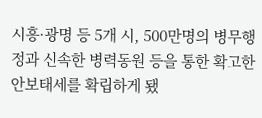시흥·광명 등 5개 시, 500만명의 병무행정과 신속한 병력동원 등을 통한 확고한 안보태세를 확립하게 됐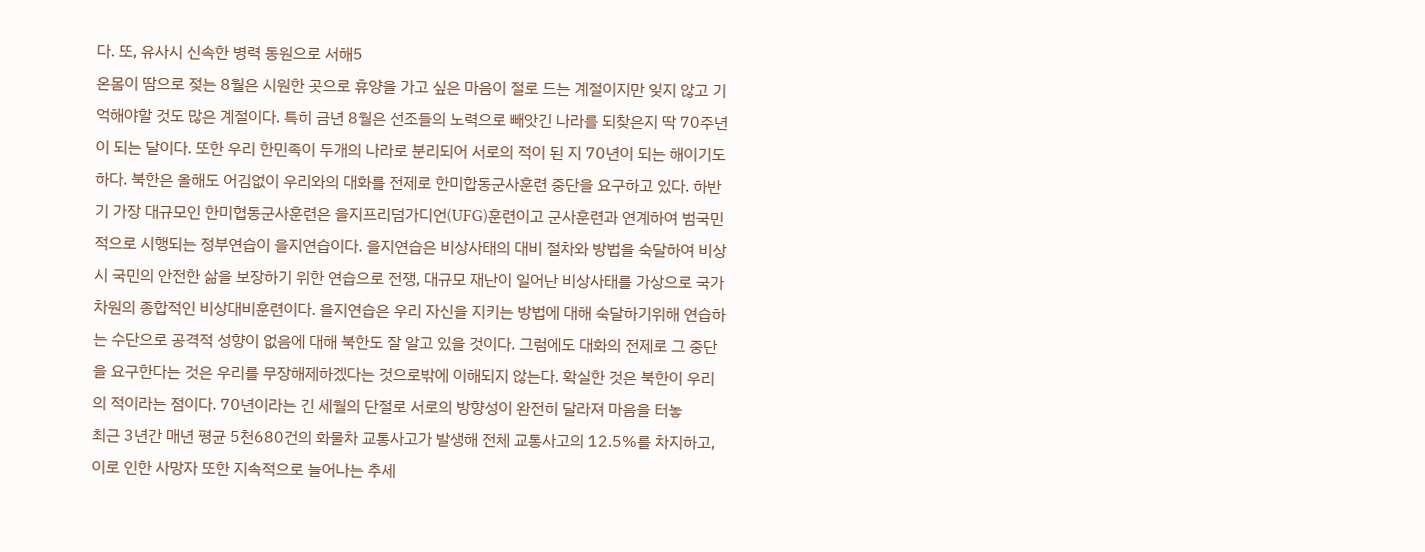다. 또, 유사시 신속한 병력 동원으로 서해5
온몸이 땀으로 젖는 8월은 시원한 곳으로 휴양을 가고 싶은 마음이 절로 드는 계절이지만 잊지 않고 기억해야할 것도 많은 계절이다. 특히 금년 8월은 선조들의 노력으로 빼앗긴 나라를 되찾은지 딱 70주년이 되는 달이다. 또한 우리 한민족이 두개의 나라로 분리되어 서로의 적이 된 지 70년이 되는 해이기도 하다. 북한은 올해도 어김없이 우리와의 대화를 전제로 한미합동군사훈련 중단을 요구하고 있다. 하반기 가장 대규모인 한미협동군사훈련은 을지프리덤가디언(UFG)훈련이고 군사훈련과 연계하여 범국민적으로 시행되는 정부연습이 을지연습이다. 을지연습은 비상사태의 대비 절차와 방법을 숙달하여 비상 시 국민의 안전한 삶을 보장하기 위한 연습으로 전쟁, 대규모 재난이 일어난 비상사태를 가상으로 국가 차원의 종합적인 비상대비훈련이다. 을지연습은 우리 자신을 지키는 방법에 대해 숙달하기위해 연습하는 수단으로 공격적 성향이 없음에 대해 북한도 잘 알고 있을 것이다. 그럼에도 대화의 전제로 그 중단을 요구한다는 것은 우리를 무장해제하겠다는 것으로밖에 이해되지 않는다. 확실한 것은 북한이 우리의 적이라는 점이다. 70년이라는 긴 세월의 단절로 서로의 방향성이 완전히 달라져 마음을 터놓
최근 3년간 매년 평균 5천680건의 화물차 교통사고가 발생해 전체 교통사고의 12.5%를 차지하고, 이로 인한 사망자 또한 지속적으로 늘어나는 추세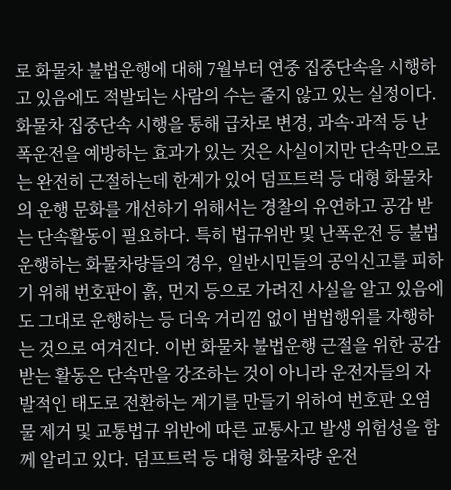로 화물차 불법운행에 대해 7월부터 연중 집중단속을 시행하고 있음에도 적발되는 사람의 수는 줄지 않고 있는 실정이다. 화물차 집중단속 시행을 통해 급차로 변경, 과속·과적 등 난폭운전을 예방하는 효과가 있는 것은 사실이지만 단속만으로는 완전히 근절하는데 한계가 있어 덤프트럭 등 대형 화물차의 운행 문화를 개선하기 위해서는 경찰의 유연하고 공감 받는 단속활동이 필요하다. 특히 법규위반 및 난폭운전 등 불법 운행하는 화물차량들의 경우, 일반시민들의 공익신고를 피하기 위해 번호판이 흙, 먼지 등으로 가려진 사실을 알고 있음에도 그대로 운행하는 등 더욱 거리낌 없이 범법행위를 자행하는 것으로 여겨진다. 이번 화물차 불법운행 근절을 위한 공감 받는 활동은 단속만을 강조하는 것이 아니라 운전자들의 자발적인 태도로 전환하는 계기를 만들기 위하여 번호판 오염물 제거 및 교통법규 위반에 따른 교통사고 발생 위험성을 함께 알리고 있다. 덤프트럭 등 대형 화물차량 운전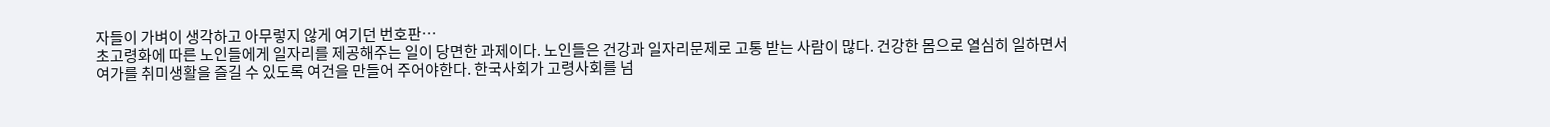자들이 가벼이 생각하고 아무렇지 않게 여기던 번호판…
초고령화에 따른 노인들에게 일자리를 제공해주는 일이 당면한 과제이다. 노인들은 건강과 일자리문제로 고통 받는 사람이 많다. 건강한 몸으로 열심히 일하면서 여가를 취미생활을 즐길 수 있도록 여건을 만들어 주어야한다. 한국사회가 고령사회를 넘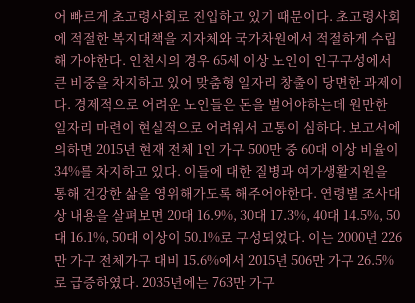어 빠르게 초고령사회로 진입하고 있기 때문이다. 초고령사회에 적절한 복지대책을 지자체와 국가차원에서 적절하게 수립해 가야한다. 인천시의 경우 65세 이상 노인이 인구구성에서 큰 비중을 차지하고 있어 맞춤형 일자리 창출이 당면한 과제이다. 경제적으로 어려운 노인들은 돈을 벌어야하는데 원만한 일자리 마련이 현실적으로 어려워서 고통이 심하다. 보고서에 의하면 2015년 현재 전체 1인 가구 500만 중 60대 이상 비율이 34%를 차지하고 있다. 이들에 대한 질병과 여가생활지원을 통해 건강한 삶을 영위해가도록 해주어야한다. 연령별 조사대상 내용을 살펴보면 20대 16.9%, 30대 17.3%, 40대 14.5%, 50대 16.1%, 50대 이상이 50.1%로 구성되었다. 이는 2000년 226만 가구 전체가구 대비 15.6%에서 2015년 506만 가구 26.5%로 급증하였다. 2035년에는 763만 가구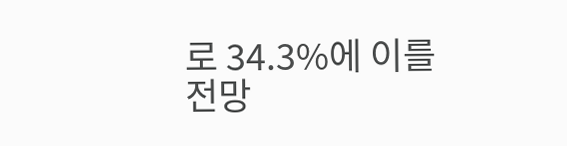로 34.3%에 이를 전망